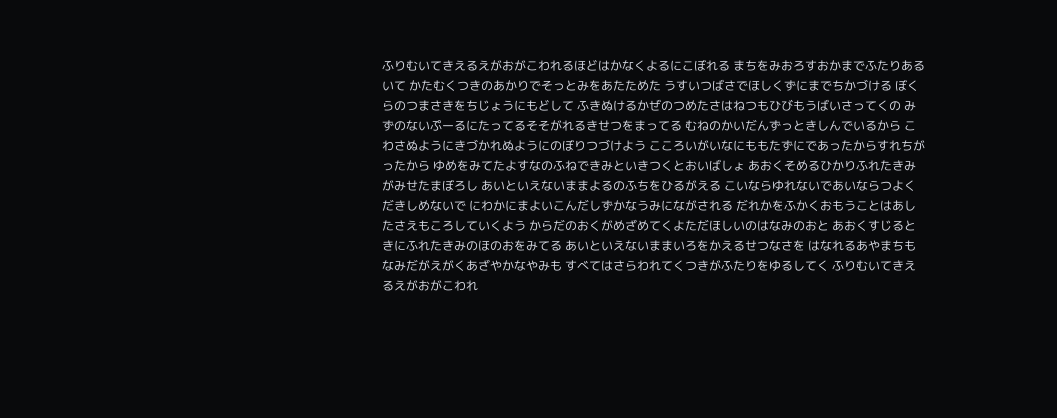ふりむいてきえるえがおがこわれるほどはかなくよるにこぼれる まちをみおろすおかまでふたりあるいて かたむくつきのあかりでそっとみをあたためた うすいつばさでほしくずにまでちかづける ぼくらのつまさきをちじょうにもどして ふきぬけるかぜのつめたさはねつもひびもうばいさってくの みずのないぷーるにたってるそそがれるきせつをまってる むねのかいだんずっときしんでいるから こわさぬようにきづかれぬようにのぼりつづけよう こころいがいなにももたずにであったからすれちがったから ゆめをみてたよすなのふねできみといきつくとおいばしょ あおくそめるひかりふれたきみがみせたまぼろし あいといえないままよるのふちをひるがえる こいならゆれないであいならつよくだきしめないで にわかにまよいこんだしずかなうみにながされる だれかをふかくおもうことはあしたさえもころしていくよう からだのおくがめざめてくよただほしいのはなみのおと あおくすじるときにふれたきみのほのおをみてる あいといえないままいろをかえるせつなさを はなれるあやまちもなみだがえがくあざやかなやみも すべてはさらわれてくつきがふたりをゆるしてく ふりむいてきえるえがおがこわれ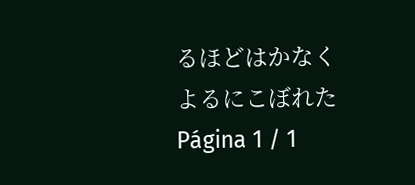るほどはかなくよるにこぼれたPágina 1 / 1